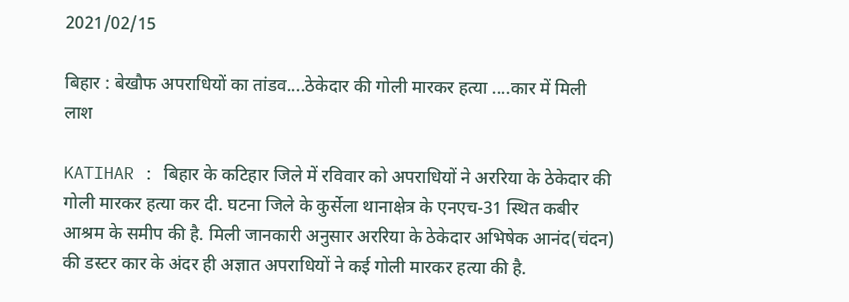2021/02/15

बिहार : बेखौफ अपराधियों का तांडव....ठेकेदार की गोली मारकर हत्या ....कार में मिली लाश

KATIHAR : बिहार के कटिहार जिले में रविवार को अपराधियों ने अररिया के ठेकेदार की गोली मारकर हत्या कर दी. घटना जिले के कुर्सेला थानाक्षेत्र के एनएच-31 स्थित कबीर आश्रम के समीप की है. मिली जानकारी अनुसार अररिया के ठेकेदार अभिषेक आनंद(चंदन) की डस्टर कार के अंदर ही अज्ञात अपराधियों ने कई गोली मारकर हत्या की है.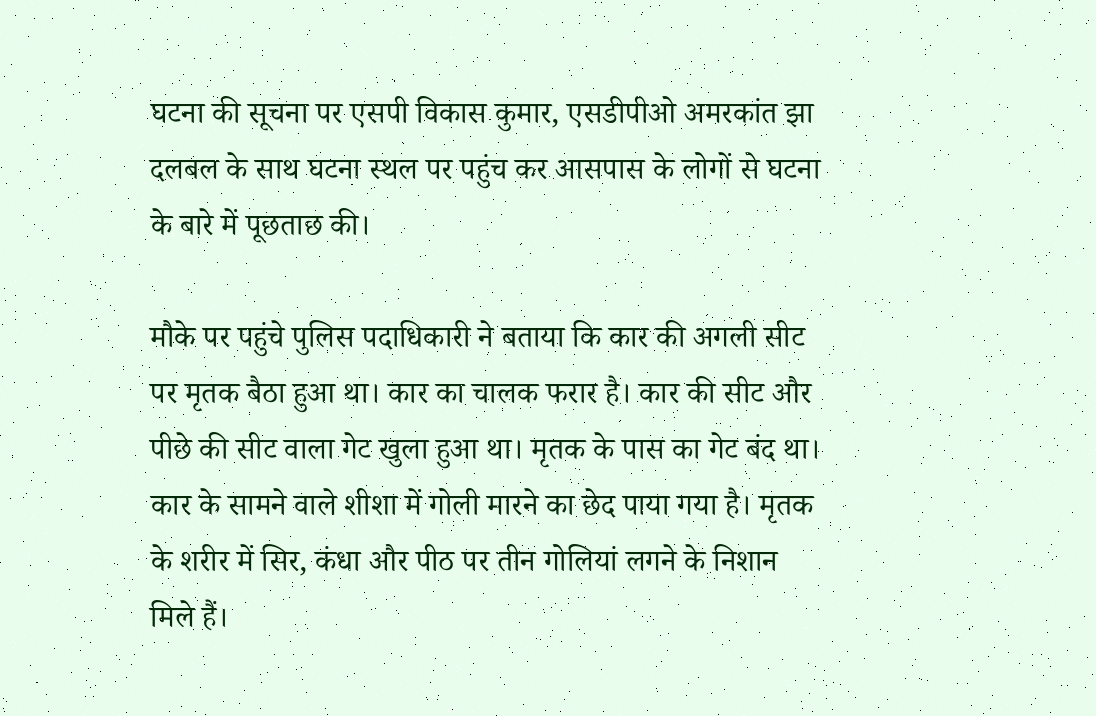घटना की सूचना पर एसपी विकास कुमार, एसडीपीओ अमरकांत झा दलबल के साथ घटना स्थल पर पहुंच कर आसपास के लोगों से घटना के बारे में पूछताछ की।

मौके पर पहुंचे पुलिस पदाधिकारी ने बताया कि कार की अगली सीट पर मृतक बैठा हुआ था। कार का चालक फरार है। कार की सीट और पीछे की सीट वाला गेट खुला हुआ था। मृतक के पास का गेट बंद था। कार के सामने वाले शीशा में गोली मारने का छेद पाया गया है। मृतक के शरीर में सिर, कंधा और पीठ पर तीन गोलियां लगने के निशान मिले हैं।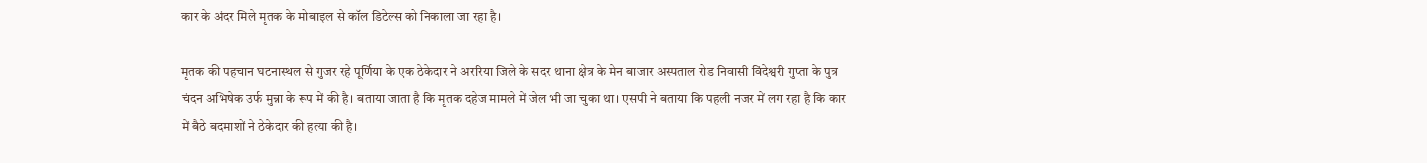कार के अंदर मिले मृतक के मोबाइल से कॉल डिटेल्स को निकाला जा रहा है।

मृतक की पहचान घटनास्थल से गुजर रहे पूर्णिया के एक ठेकेदार ने अररिया जिले के सदर थाना क्षेत्र के मेन बाजार अस्पताल रोड निवासी विंदेश्वरी गुप्ता के पुत्र चंदन अभिषेक उर्फ मुन्ना के रूप में की है। बताया जाता है कि मृतक दहेज मामले में जेल भी जा चुका था। एसपी ने बताया कि पहली नजर में लग रहा है कि कार में बैठे बदमाशों ने ठेकेदार की हत्या की है।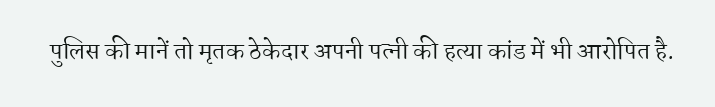पुलिस की मानें तो मृतक ठेकेदार अपनी पत्नी की हत्या कांड में भी आरोपित है.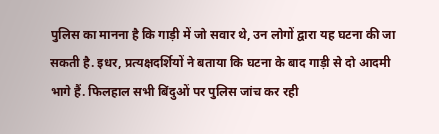पुलिस का मानना है कि गाड़ी में जो सवार थे, उन लोगों द्वारा यह घटना की जा सकती है. इधर, प्रत्यक्षदर्शियों ने बताया कि घटना के बाद गाड़ी से दो आदमी भागे हैं. फिलहाल सभी बिंदुओं पर पुलिस जांच कर रही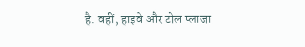है. वहीं, हाइवे और टोल प्लाजा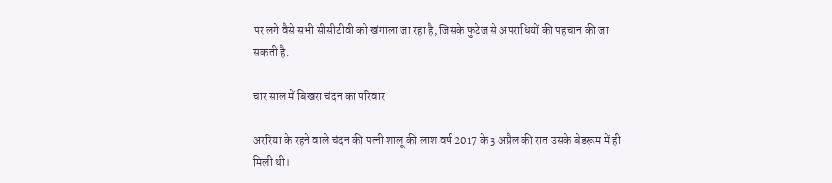पर लगे वैसे सभी सीसीटीवी को खंगाला जा रहा है, जिसके फुटेज से अपराधियों की पहचान की जा सकती है.

चार साल में बिखरा चंदन का परिवार

अररिया के रहने वाले चंदन की पत्नी शालू की लाश वर्ष 2017 के 3 अप्रैल की रात उसके बेडरूम में ही मिली थी।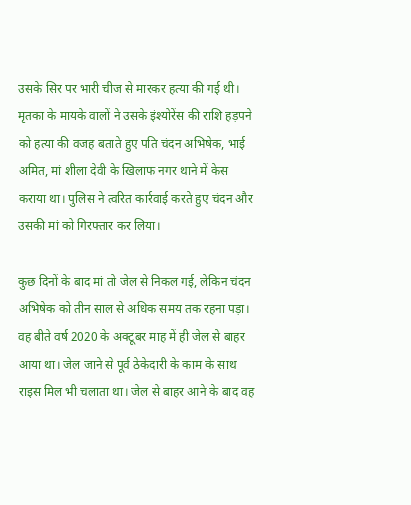उसके सिर पर भारी चीज से मारकर हत्या की गई थी। मृतका के मायके वालों ने उसके इंश्योरेंस की राशि हड़पने को हत्या की वजह बताते हुए पति चंदन अभिषेक, भाई अमित, मां शीला देवी के खिलाफ नगर थाने में केस कराया था। पुलिस ने त्वरित कार्रवाई करते हुए चंदन और उसकी मां को गिरफ्तार कर लिया।

कुछ दिनों के बाद मां तो जेल से निकल गई, लेकिन चंदन अभिषेक को तीन साल से अधिक समय तक रहना पड़ा। वह बीते वर्ष 2020 के अक्टूबर माह में ही जेल से बाहर आया था। जेल जाने से पूर्व ठेकेदारी के काम के साथ राइस मिल भी चलाता था। जेल से बाहर आने के बाद वह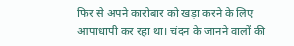फिर से अपने कारोबार को खड़ा करने के लिए आपाधापी कर रहा था। चंदन के जानने वालों की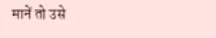मानें तो उसे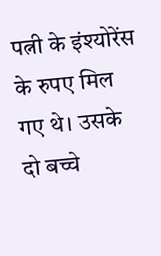पत्नी के इंश्योरेंस के रुपए मिल गए थे। उसके दो बच्चे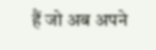हैं जो अब अपने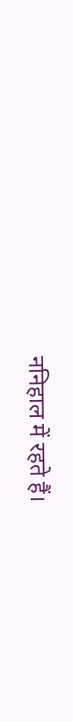ननिहाल में रहते हैं।